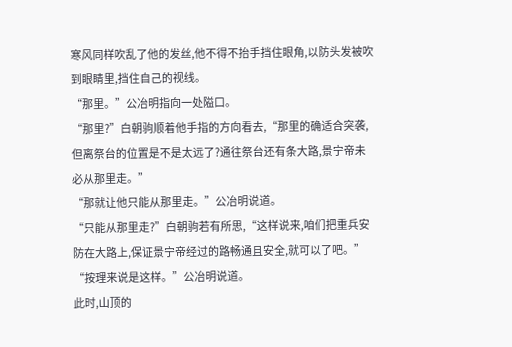寒风同样吹乱了他的发丝,他不得不抬手挡住眼角,以防头发被吹到眼睛里,挡住自己的视线。
“那里。”公冶明指向一处隘口。
“那里?”白朝驹顺着他手指的方向看去,“那里的确适合突袭,但离祭台的位置是不是太远了?通往祭台还有条大路,景宁帝未必从那里走。”
“那就让他只能从那里走。”公冶明说道。
“只能从那里走?”白朝驹若有所思,“这样说来,咱们把重兵安防在大路上,保证景宁帝经过的路畅通且安全,就可以了吧。”
“按理来说是这样。”公冶明说道。
此时,山顶的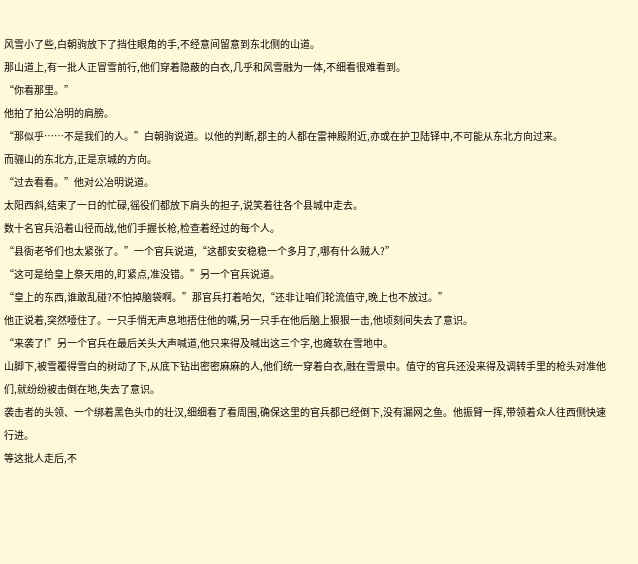风雪小了些,白朝驹放下了挡住眼角的手,不经意间留意到东北侧的山道。
那山道上,有一批人正冒雪前行,他们穿着隐蔽的白衣,几乎和风雪融为一体,不细看很难看到。
“你看那里。”
他拍了拍公冶明的肩膀。
“那似乎……不是我们的人。”白朝驹说道。以他的判断,郡主的人都在雷神殿附近,亦或在护卫陆铎中,不可能从东北方向过来。
而骊山的东北方,正是京城的方向。
“过去看看。”他对公冶明说道。
太阳西斜,结束了一日的忙碌,徭役们都放下肩头的担子,说笑着往各个县城中走去。
数十名官兵沿着山径而战,他们手握长枪,检查着经过的每个人。
“县衙老爷们也太紧张了。”一个官兵说道,“这都安安稳稳一个多月了,哪有什么贼人?”
“这可是给皇上祭天用的,盯紧点,准没错。”另一个官兵说道。
“皇上的东西,谁敢乱碰?不怕掉脑袋啊。”那官兵打着哈欠,“还非让咱们轮流值守,晚上也不放过。”
他正说着,突然噎住了。一只手悄无声息地捂住他的嘴,另一只手在他后脑上狠狠一击,他顷刻间失去了意识。
“来袭了!”另一个官兵在最后关头大声喊道,他只来得及喊出这三个字,也瘫软在雪地中。
山脚下,被雪覆得雪白的树动了下,从底下钻出密密麻麻的人,他们统一穿着白衣,融在雪景中。值守的官兵还没来得及调转手里的枪头对准他们,就纷纷被击倒在地,失去了意识。
袭击者的头领、一个绑着黑色头巾的壮汉,细细看了看周围,确保这里的官兵都已经倒下,没有漏网之鱼。他振臂一挥,带领着众人往西侧快速行进。
等这批人走后,不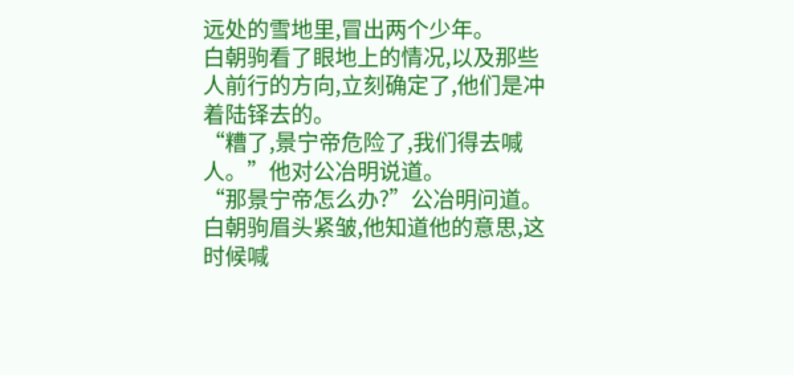远处的雪地里,冒出两个少年。
白朝驹看了眼地上的情况,以及那些人前行的方向,立刻确定了,他们是冲着陆铎去的。
“糟了,景宁帝危险了,我们得去喊人。”他对公冶明说道。
“那景宁帝怎么办?”公冶明问道。
白朝驹眉头紧皱,他知道他的意思,这时候喊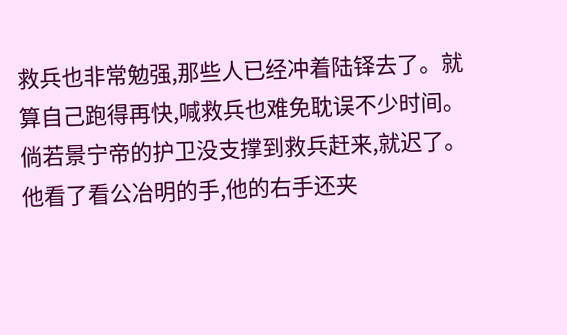救兵也非常勉强,那些人已经冲着陆铎去了。就算自己跑得再快,喊救兵也难免耽误不少时间。倘若景宁帝的护卫没支撑到救兵赶来,就迟了。
他看了看公冶明的手,他的右手还夹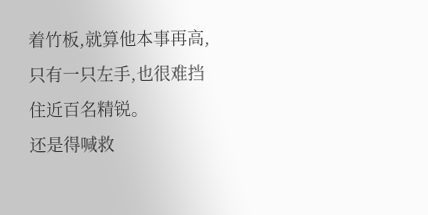着竹板,就算他本事再高,只有一只左手,也很难挡住近百名精锐。
还是得喊救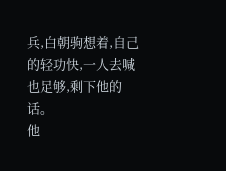兵,白朝驹想着,自己的轻功快,一人去喊也足够,剩下他的话。
他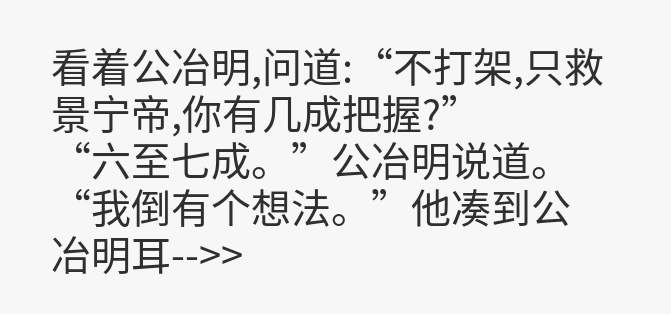看着公冶明,问道:“不打架,只救景宁帝,你有几成把握?”
“六至七成。”公冶明说道。
“我倒有个想法。”他凑到公冶明耳-->>